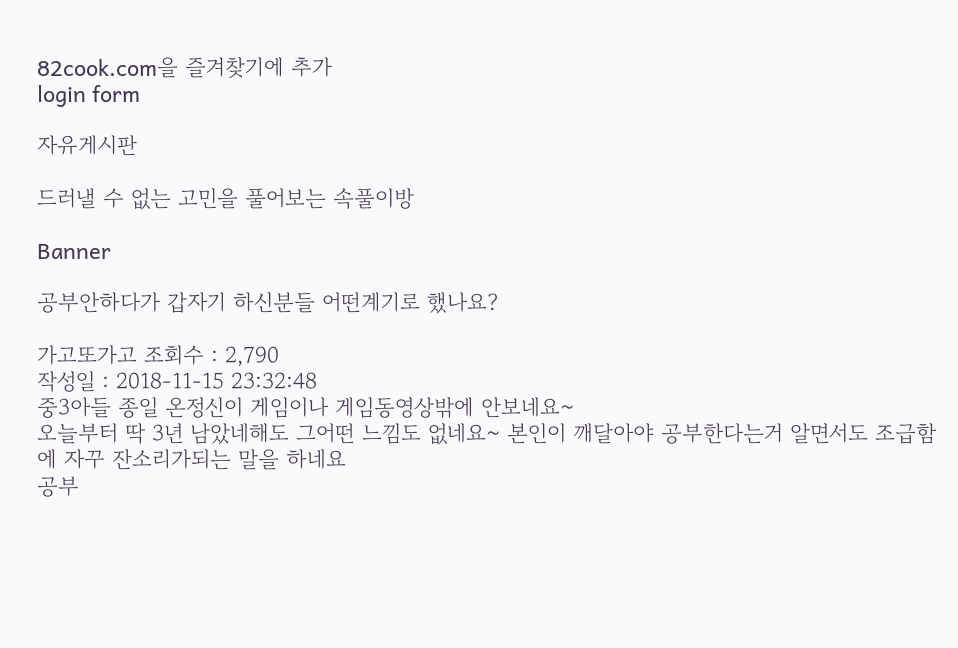82cook.com을 즐겨찾기에 추가
login form

자유게시판

드러낼 수 없는 고민을 풀어보는 속풀이방

Banner

공부안하다가 갑자기 하신분들 어떤계기로 했나요?

가고또가고 조회수 : 2,790
작성일 : 2018-11-15 23:32:48
중3아들 종일 온정신이 게임이나 게임동영상밖에 안보네요~
오늘부터 딱 3년 남았네해도 그어떤 느낌도 없네요~ 본인이 깨달아야 공부한다는거 알면서도 조급함에 자꾸 잔소리가되는 말을 하네요
공부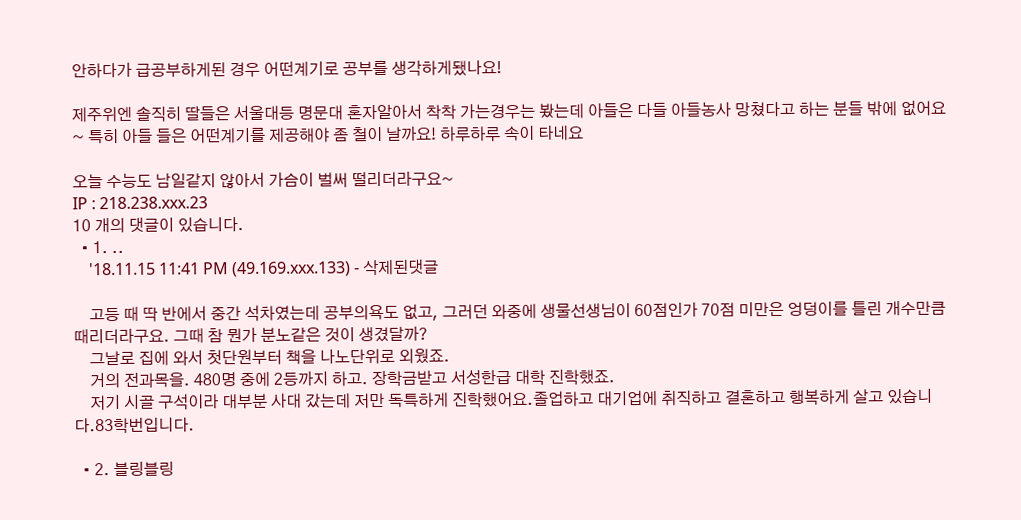안하다가 급공부하게된 경우 어떤계기로 공부를 생각하게됐나요!

제주위엔 솔직히 딸들은 서울대등 명문대 혼자알아서 착착 가는경우는 봤는데 아들은 다들 아들농사 망쳤다고 하는 분들 밖에 없어요~ 특히 아들 들은 어떤계기를 제공해야 좀 철이 날까요! 하루하루 속이 타네요

오늘 수능도 남일같지 않아서 가슴이 벌써 떨리더라구요~
IP : 218.238.xxx.23
10 개의 댓글이 있습니다.
  • 1. ..
    '18.11.15 11:41 PM (49.169.xxx.133) - 삭제된댓글

    고등 때 딱 반에서 중간 석차였는데 공부의욕도 없고, 그러던 와중에 생물선생님이 60점인가 70점 미만은 엉덩이를 틀린 개수만큼 때리더라구요. 그때 참 뭔가 분노같은 것이 생겼달까?
    그날로 집에 와서 첫단원부터 책을 나노단위로 외웠죠.
    거의 전과목을. 480명 중에 2등까지 하고. 장학금받고 서성한급 대학 진학했죠.
    저기 시골 구석이라 대부분 사대 갔는데 저만 독특하게 진학했어요.졸업하고 대기업에 취직하고 결혼하고 행복하게 살고 있습니다.83학번입니다.

  • 2. 블링블링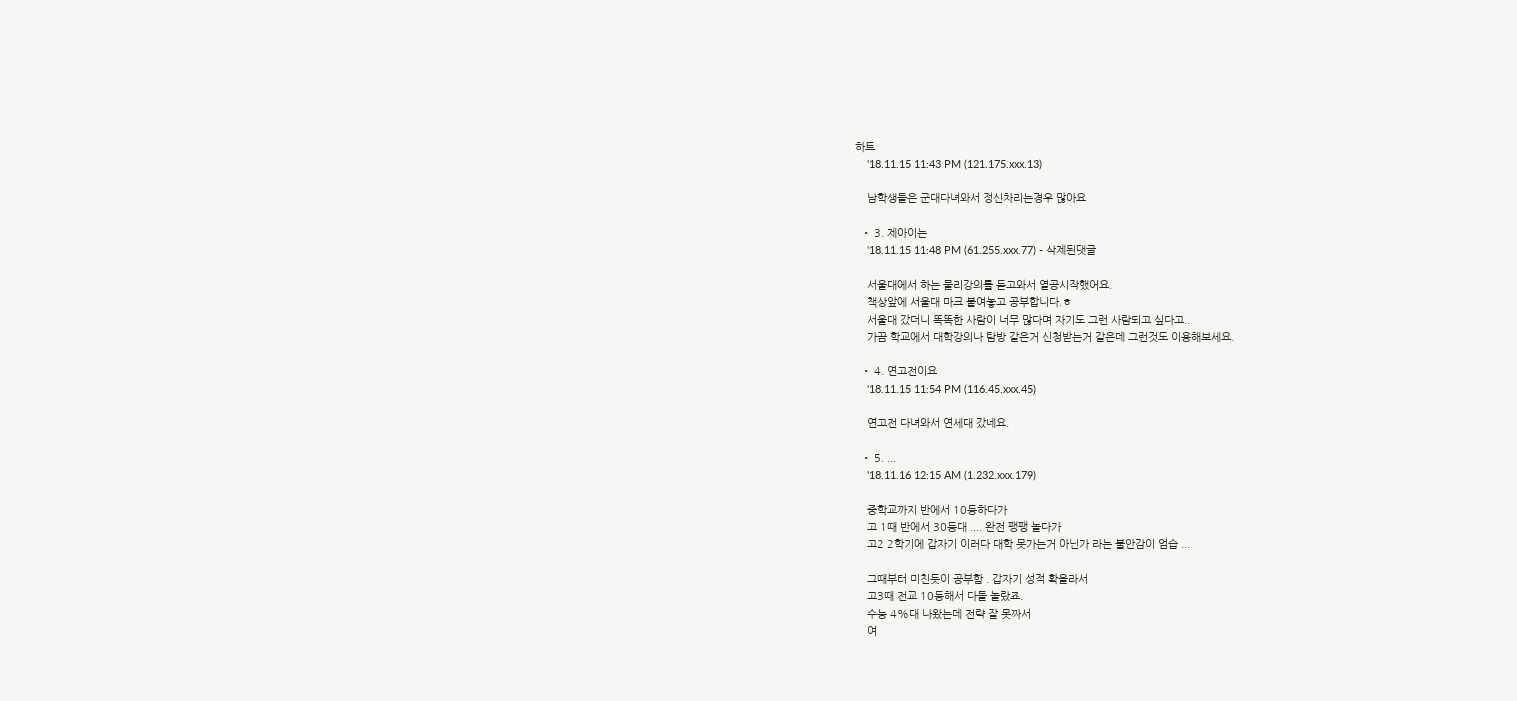하트
    '18.11.15 11:43 PM (121.175.xxx.13)

    남학생들은 군대다녀와서 정신차리는경우 많아요

  • 3. 제아이는
    '18.11.15 11:48 PM (61.255.xxx.77) - 삭제된댓글

    서울대에서 하는 물리강의를 듣고와서 열공시작했어요.
    책상앞에 서울대 마크 붙여놓고 공부합니다.ㅎ
    서울대 갔더니 똑똑한 사람이 너무 많다며 자기도 그런 사람되고 싶다고..
    가끔 학교에서 대학강의나 탐방 같은거 신청받는거 같은데 그런것도 이용해보세요.

  • 4. 연고전이요
    '18.11.15 11:54 PM (116.45.xxx.45)

    연고전 다녀와서 연세대 갔네요.

  • 5. ...
    '18.11.16 12:15 AM (1.232.xxx.179)

    중학교까지 반에서 10등하다가
    고 1때 반에서 30등대 .... 완전 팽팽 놀다가
    고2 2학기에 갑자기 이러다 대학 못가는거 아닌가 라는 불안감이 엄습 ...

    그때부터 미친듯이 공부함 . 갑자기 성적 확올라서
    고3때 전교 10등해서 다들 놀랐죠.
    수능 4%대 나왔는데 전략 잘 못짜서
    여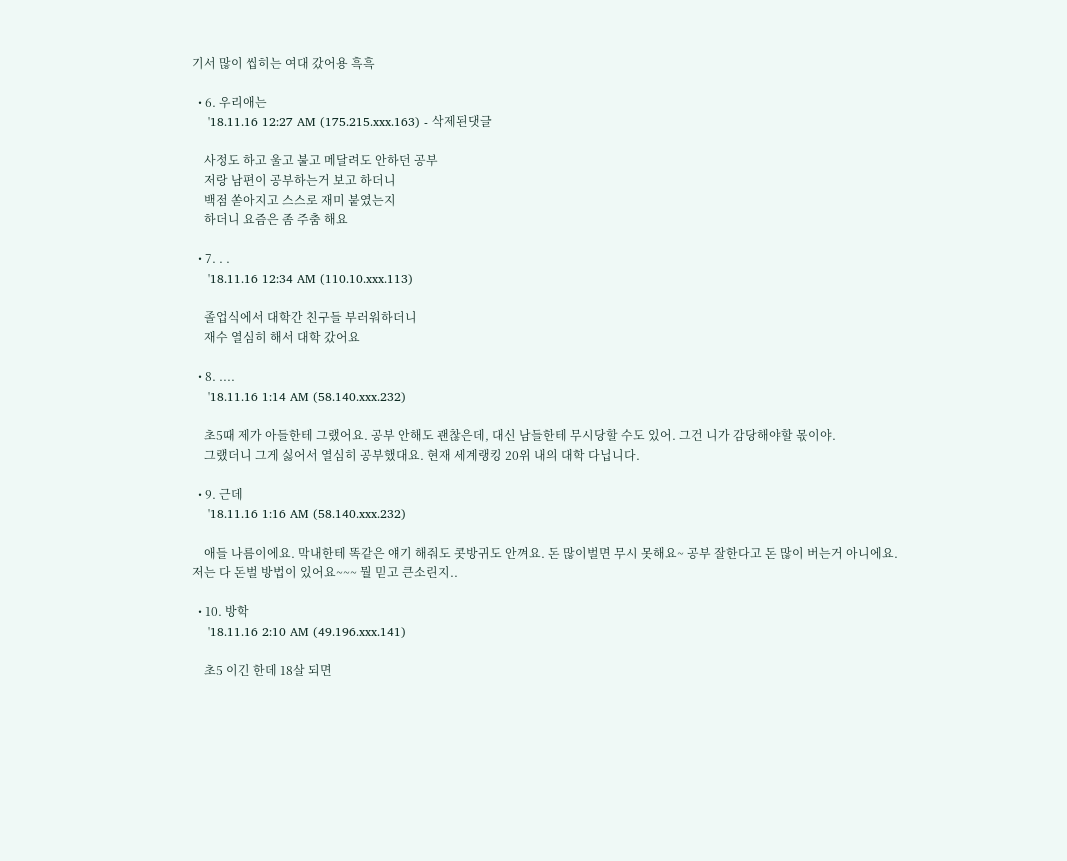기서 많이 씹히는 여대 갔어용 흑흑

  • 6. 우리애는
    '18.11.16 12:27 AM (175.215.xxx.163) - 삭제된댓글

    사정도 하고 울고 불고 메달려도 안하던 공부
    저랑 남편이 공부하는거 보고 하더니
    백점 쏟아지고 스스로 재미 붙였는지
    하더니 요즘은 좀 주춤 해요

  • 7. . .
    '18.11.16 12:34 AM (110.10.xxx.113)

    졸업식에서 대학간 친구들 부러워하더니
    재수 열심히 해서 대학 갔어요

  • 8. ....
    '18.11.16 1:14 AM (58.140.xxx.232)

    초5때 제가 아들한테 그랬어요. 공부 안해도 괜찮은데, 대신 남들한테 무시당할 수도 있어. 그건 니가 감당해야할 몫이야.
    그랬더니 그게 싫어서 열심히 공부했대요. 현재 세계랭킹 20위 내의 대학 다닙니다.

  • 9. 근데
    '18.11.16 1:16 AM (58.140.xxx.232)

    애들 나름이에요. 막내한테 똑같은 얘기 해줘도 콧방귀도 안껴요. 돈 많이벌면 무시 못해요~ 공부 잘한다고 돈 많이 버는거 아니에요. 저는 다 돈벌 방법이 있어요~~~ 뭘 믿고 큰소린지..

  • 10. 방학
    '18.11.16 2:10 AM (49.196.xxx.141)

    초5 이긴 한데 18살 되면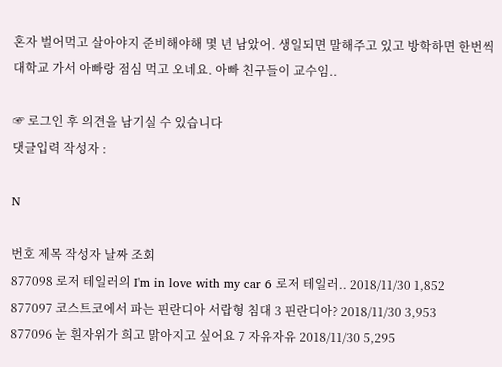혼자 벌어먹고 살아야지 준비해야해 몇 년 남았어. 생일되면 말해주고 있고 방학하면 한번씩 대학교 가서 아빠랑 점심 먹고 오네요. 아빠 친구들이 교수임..

☞ 로그인 후 의견을 남기실 수 있습니다
댓글입력 작성자 :

N

번호 제목 작성자 날짜 조회
877098 로저 테일러의 I'm in love with my car 6 로저 테일러.. 2018/11/30 1,852
877097 코스트코에서 파는 핀란디아 서랍형 침대 3 핀란디아? 2018/11/30 3,953
877096 눈 흰자위가 희고 맑아지고 싶어요 7 자유자유 2018/11/30 5,295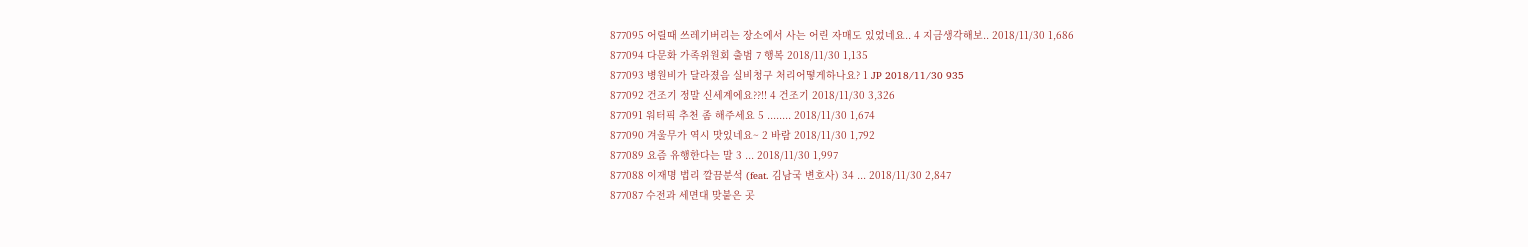877095 어릴때 쓰레기버리는 장소에서 사는 어린 자매도 있었네요.. 4 지금생각해보.. 2018/11/30 1,686
877094 다문화 가족위원회 출범 7 행복 2018/11/30 1,135
877093 병원비가 달라졌음 실비청구 처리어떻게하나요? 1 JP 2018/11/30 935
877092 건조기 정말 신세계에요??!! 4 건조기 2018/11/30 3,326
877091 워터픽 추천 좀 해주세요 5 ........ 2018/11/30 1,674
877090 겨울무가 역시 맛있네요~ 2 바람 2018/11/30 1,792
877089 요즘 유행한다는 말 3 ... 2018/11/30 1,997
877088 이재명 법리 깔끔분석 (feat. 김남국 변호사) 34 ... 2018/11/30 2,847
877087 수전과 세면대 맞붙은 곳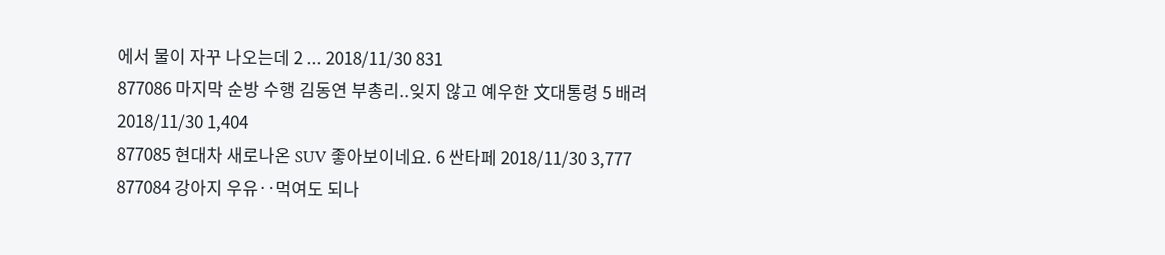에서 물이 자꾸 나오는데 2 ... 2018/11/30 831
877086 마지막 순방 수행 김동연 부총리..잊지 않고 예우한 文대통령 5 배려 2018/11/30 1,404
877085 현대차 새로나온 SUV 좋아보이네요. 6 싼타페 2018/11/30 3,777
877084 강아지 우유‥먹여도 되나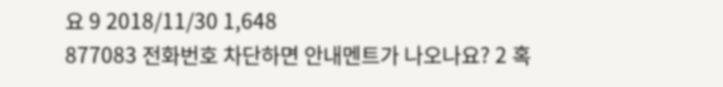요 9 2018/11/30 1,648
877083 전화번호 차단하면 안내멘트가 나오나요? 2 혹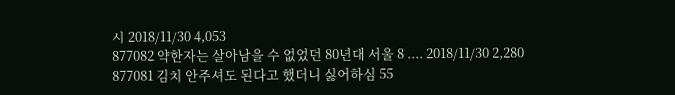시 2018/11/30 4,053
877082 약한자는 살아남을 수 없었던 80년대 서울 8 .... 2018/11/30 2,280
877081 김치 안주셔도 된다고 했더니 싫어하심 55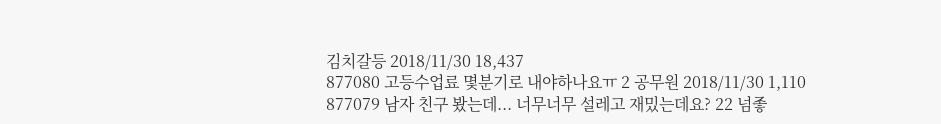김치갈등 2018/11/30 18,437
877080 고등수업료 몇분기로 내야하나요ㅠ 2 공무원 2018/11/30 1,110
877079 남자 친구 봤는데... 너무너무 설레고 재밌는데요? 22 넘좋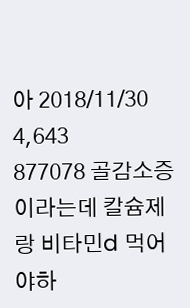아 2018/11/30 4,643
877078 골감소증이라는데 칼슘제랑 비타민d 먹어야하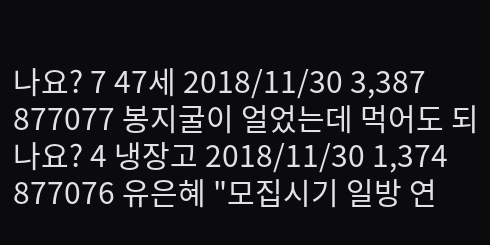나요? 7 47세 2018/11/30 3,387
877077 봉지굴이 얼었는데 먹어도 되나요? 4 냉장고 2018/11/30 1,374
877076 유은혜 "모집시기 일방 연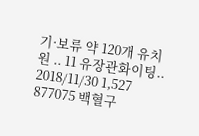기·보류 약 120개 유치원 .. 11 유장관화이팅.. 2018/11/30 1,527
877075 백혈구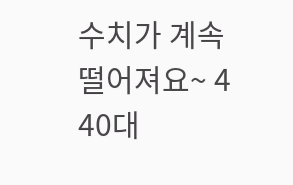수치가 계속 떨어져요~ 4 40대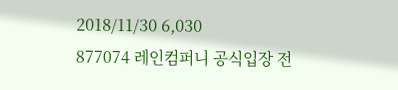2018/11/30 6,030
877074 레인컴퍼니 공식입장 전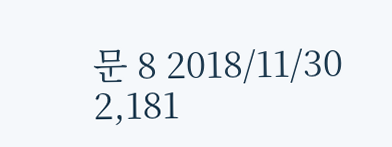문 8 2018/11/30 2,181